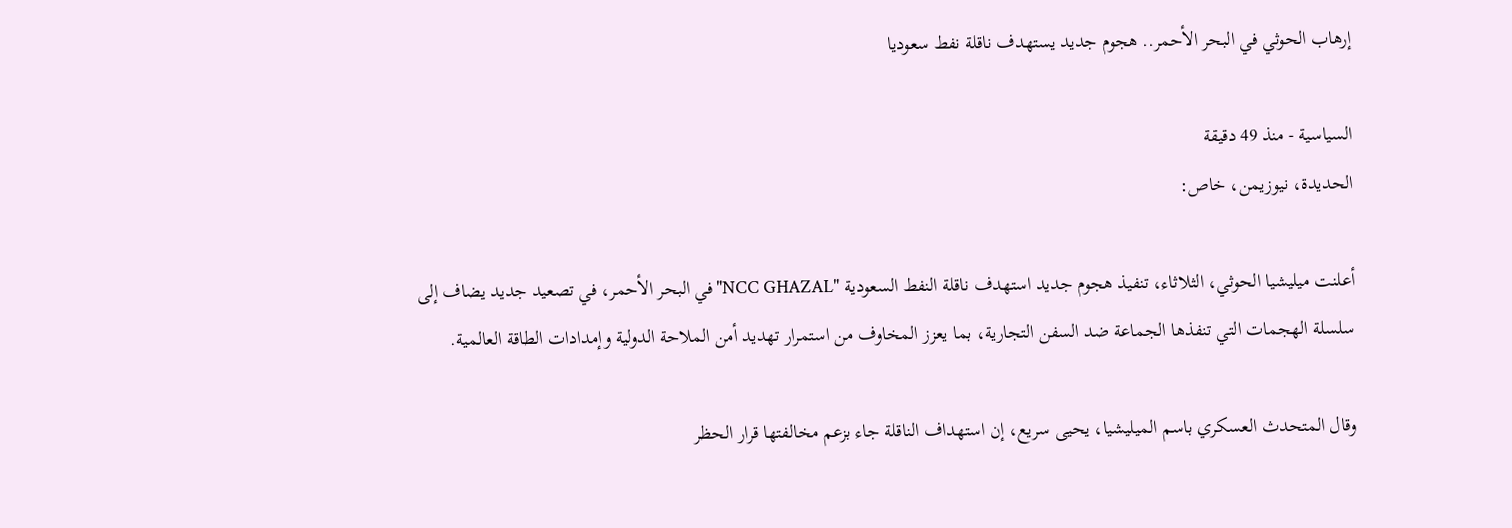إرهاب الحوثي في البحر الأحمر.. هجوم جديد يستهدف ناقلة نفط سعوديا

السياسية - منذ 49 دقيقة
الحديدة، نيوزيمن، خاص:

أعلنت ميليشيا الحوثي، الثلاثاء، تنفيذ هجوم جديد استهدف ناقلة النفط السعودية "NCC GHAZAL" في البحر الأحمر، في تصعيد جديد يضاف إلى سلسلة الهجمات التي تنفذها الجماعة ضد السفن التجارية، بما يعزز المخاوف من استمرار تهديد أمن الملاحة الدولية وإمدادات الطاقة العالمية.

وقال المتحدث العسكري باسم الميليشيا، يحيى سريع، إن استهداف الناقلة جاء بزعم مخالفتها قرار الحظر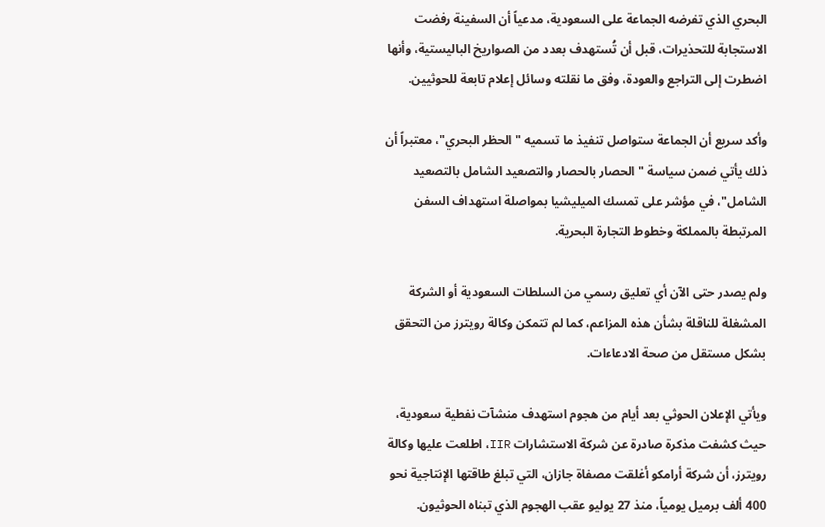البحري الذي تفرضه الجماعة على السعودية، مدعياً أن السفينة رفضت الاستجابة للتحذيرات، قبل أن تُستهدف بعدد من الصواريخ الباليستية، وأنها اضطرت إلى التراجع والعودة، وفق ما نقلته وسائل إعلام تابعة للحوثيين.

وأكد سريع أن الجماعة ستواصل تنفيذ ما تسميه "الحظر البحري"، معتبراً أن ذلك يأتي ضمن سياسة "الحصار بالحصار والتصعيد الشامل بالتصعيد الشامل"، في مؤشر على تمسك الميليشيا بمواصلة استهداف السفن المرتبطة بالمملكة وخطوط التجارة البحرية.

ولم يصدر حتى الآن أي تعليق رسمي من السلطات السعودية أو الشركة المشغلة للناقلة بشأن هذه المزاعم، كما لم تتمكن وكالة رويترز من التحقق بشكل مستقل من صحة الادعاءات.

ويأتي الإعلان الحوثي بعد أيام من هجوم استهدف منشآت نفطية سعودية، حيث كشفت مذكرة صادرة عن شركة الاستشارات IIR، اطلعت عليها وكالة رويترز، أن شركة أرامكو أغلقت مصفاة جازان، التي تبلغ طاقتها الإنتاجية نحو 400 ألف برميل يومياً، منذ 27 يوليو عقب الهجوم الذي تبناه الحوثيون.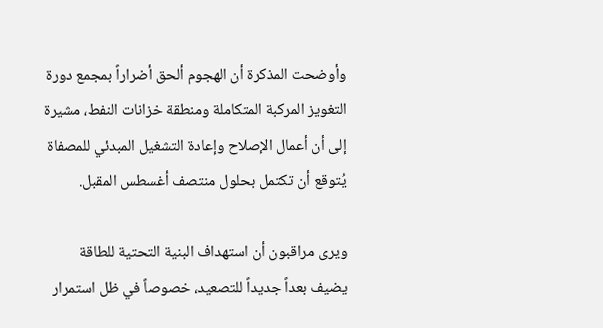وأوضحت المذكرة أن الهجوم ألحق أضراراً بمجمع دورة التغويز المركبة المتكاملة ومنطقة خزانات النفط، مشيرة إلى أن أعمال الإصلاح وإعادة التشغيل المبدئي للمصفاة يُتوقع أن تكتمل بحلول منتصف أغسطس المقبل.

ويرى مراقبون أن استهداف البنية التحتية للطاقة يضيف بعداً جديداً للتصعيد، خصوصاً في ظل استمرار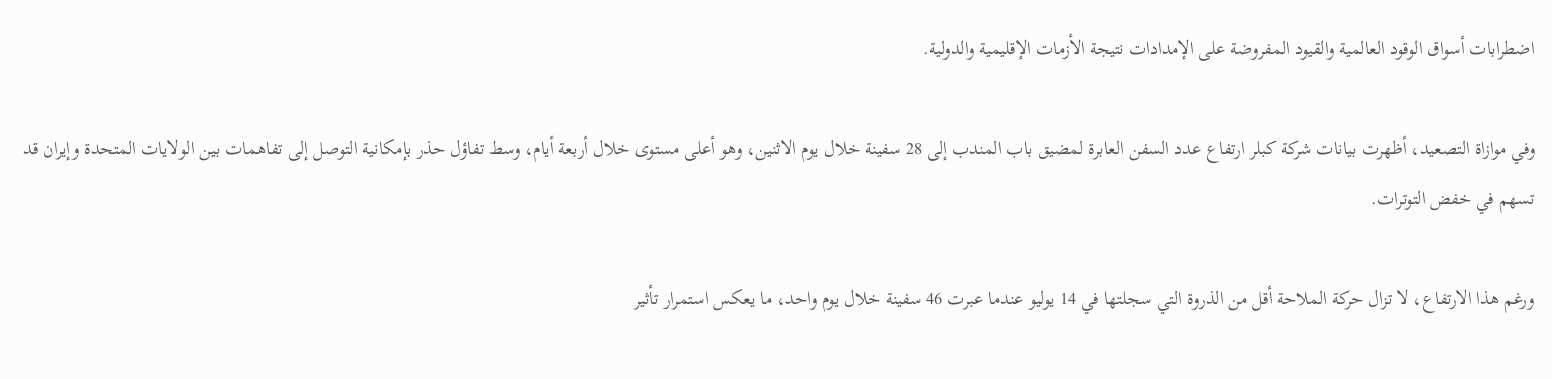اضطرابات أسواق الوقود العالمية والقيود المفروضة على الإمدادات نتيجة الأزمات الإقليمية والدولية.

وفي موازاة التصعيد، أظهرت بيانات شركة كبلر ارتفاع عدد السفن العابرة لمضيق باب المندب إلى 28 سفينة خلال يوم الاثنين، وهو أعلى مستوى خلال أربعة أيام، وسط تفاؤل حذر بإمكانية التوصل إلى تفاهمات بين الولايات المتحدة وإيران قد تسهم في خفض التوترات.

ورغم هذا الارتفاع، لا تزال حركة الملاحة أقل من الذروة التي سجلتها في 14 يوليو عندما عبرت 46 سفينة خلال يوم واحد، ما يعكس استمرار تأثير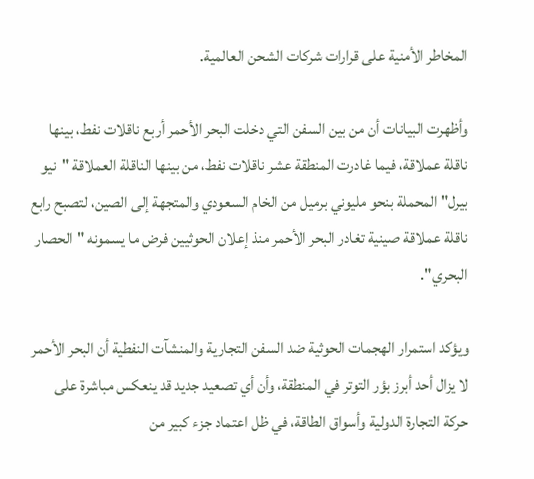المخاطر الأمنية على قرارات شركات الشحن العالمية.

وأظهرت البيانات أن من بين السفن التي دخلت البحر الأحمر أربع ناقلات نفط، بينها ناقلة عملاقة، فيما غادرت المنطقة عشر ناقلات نفط، من بينها الناقلة العملاقة "نيو بيرل" المحملة بنحو مليوني برميل من الخام السعودي والمتجهة إلى الصين، لتصبح رابع ناقلة عملاقة صينية تغادر البحر الأحمر منذ إعلان الحوثيين فرض ما يسمونه "الحصار البحري".

ويؤكد استمرار الهجمات الحوثية ضد السفن التجارية والمنشآت النفطية أن البحر الأحمر لا يزال أحد أبرز بؤر التوتر في المنطقة، وأن أي تصعيد جديد قد ينعكس مباشرة على حركة التجارة الدولية وأسواق الطاقة، في ظل اعتماد جزء كبير من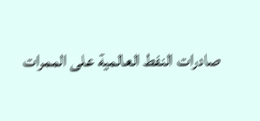صادرات النفط العالمية على الممرات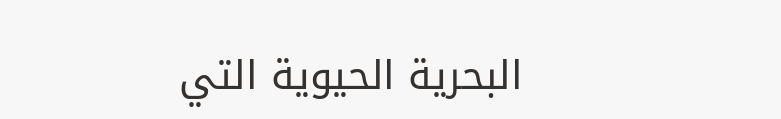البحرية الحيوية التي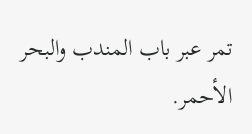تمر عبر باب المندب والبحر الأحمر.